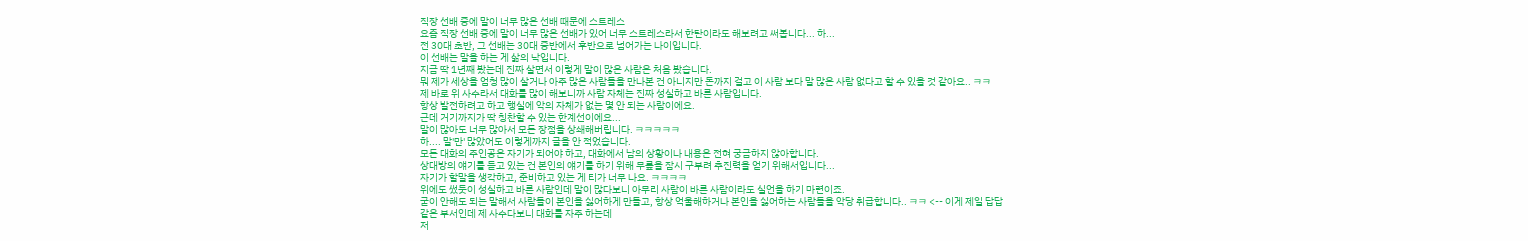직장 선배 중에 말이 너무 많은 선배 때문에 스트레스
요즘 직장 선배 중에 말이 너무 많은 선배가 있어 너무 스트레스라서 한탄이라도 해보려고 써봅니다... 하...
전 30대 초반, 그 선배는 30대 중반에서 후반으로 넘어가는 나이입니다.
이 선배는 말을 하는 게 삶의 낙입니다.
지금 딱 1년째 봤는데 진짜 살면서 이렇게 말이 많은 사람은 처음 봤습니다.
뭐 제가 세상을 엄청 많이 살거나 아주 많은 사람들을 만나본 건 아니지만 돈까지 걸고 이 사람 보다 말 많은 사람 없다고 할 수 있을 것 같아요.. ㅋㅋ
제 바로 위 사수라서 대화를 많이 해보니까 사람 자체는 진짜 성실하고 바른 사람입니다.
항상 발전하려고 하고 행실에 악의 자체가 없는 몇 안 되는 사람이에요.
근데 거기까지가 딱 칭찬할 수 있는 한계선이에요...
말이 많아도 너무 많아서 모든 장점을 상쇄해버립니다. ㅋㅋㅋㅋㅋ
하.... 말'만' 많았어도 이렇게까지 글을 안 적었습니다.
모든 대화의 주인공은 자기가 되어야 하고, 대화에서 남의 상황이나 내용은 전혀 궁금하지 않아합니다.
상대방의 얘기를 듣고 있는 건 본인의 얘기를 하기 위해 무릎을 잠시 구부려 추진력을 얻기 위해서입니다...
자기가 할말을 생각하고, 준비하고 있는 게 티가 너무 나요. ㅋㅋㅋㅋ
위에도 썼듯이 성실하고 바른 사람인데 말이 많다보니 아무리 사람이 바른 사람이라도 실언을 하기 마련이죠.
굳이 안해도 되는 말해서 사람들이 본인을 싫어하게 만들고, 항상 억울해하거나 본인을 싫어하는 사람들을 악당 취급합니다.. ㅋㅋ <-- 이게 제일 답답
같은 부서인데 제 사수다보니 대화를 자주 하는데
저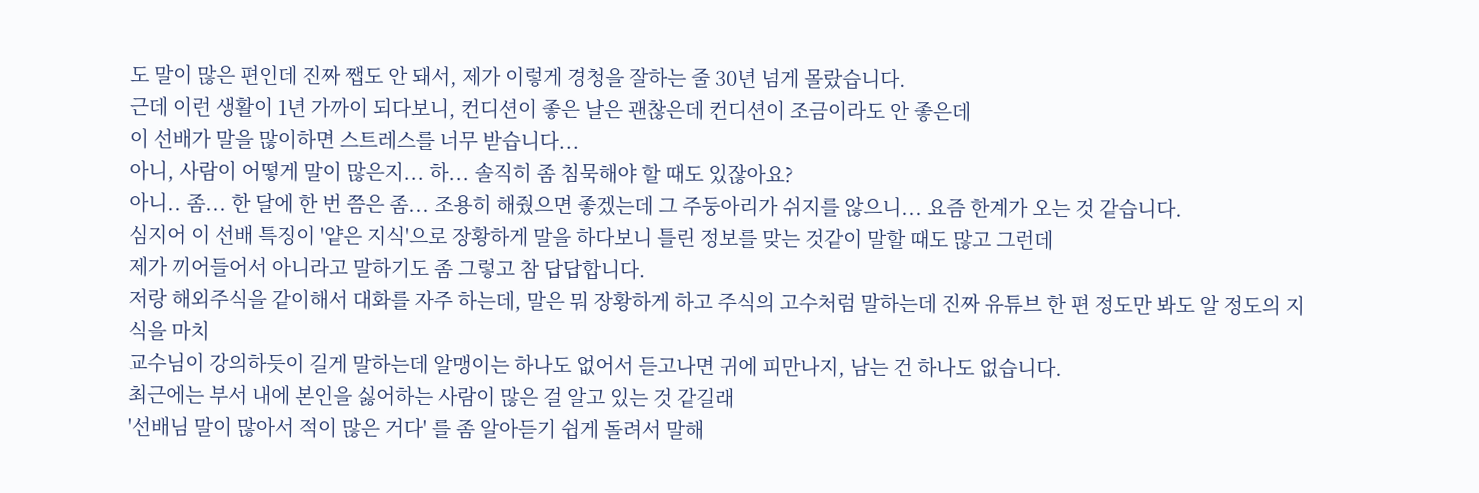도 말이 많은 편인데 진짜 쨉도 안 돼서, 제가 이렇게 경청을 잘하는 줄 30년 넘게 몰랐습니다.
근데 이런 생활이 1년 가까이 되다보니, 컨디션이 좋은 날은 괜찮은데 컨디션이 조금이라도 안 좋은데
이 선배가 말을 많이하면 스트레스를 너무 받습니다...
아니, 사람이 어떻게 말이 많은지... 하... 솔직히 좀 침묵해야 할 때도 있잖아요?
아니.. 좀... 한 달에 한 번 쯤은 좀... 조용히 해줬으면 좋겠는데 그 주둥아리가 쉬지를 않으니... 요즘 한계가 오는 것 같습니다.
심지어 이 선배 특징이 '얕은 지식'으로 장황하게 말을 하다보니 틀린 정보를 맞는 것같이 말할 때도 많고 그런데
제가 끼어들어서 아니라고 말하기도 좀 그렇고 참 답답합니다.
저랑 해외주식을 같이해서 대화를 자주 하는데, 말은 뭐 장황하게 하고 주식의 고수처럼 말하는데 진짜 유튜브 한 편 정도만 봐도 알 정도의 지식을 마치
교수님이 강의하듯이 길게 말하는데 알맹이는 하나도 없어서 듣고나면 귀에 피만나지, 남는 건 하나도 없습니다.
최근에는 부서 내에 본인을 싫어하는 사람이 많은 걸 알고 있는 것 같길래
'선배님 말이 많아서 적이 많은 거다' 를 좀 알아듣기 쉽게 돌려서 말해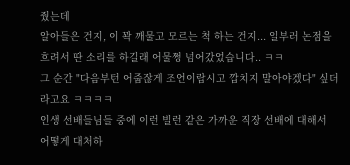줬는데
알아들은 건지, 이 꽉 깨물고 모르는 척 하는 건지... 일부러 논점을 흐려서 딴 소리를 하길래 어물쩡 넘어갔었습니다.. ㅋㅋ
그 순간 "다음부턴 어줍잖게 조언이랍시고 깝치지 말아야겠다" 싶더라고요 ㅋㅋㅋㅋ
인생 선배들님들 중에 이런 빌런 같은 가까운 직장 선배에 대해서 어떻게 대처하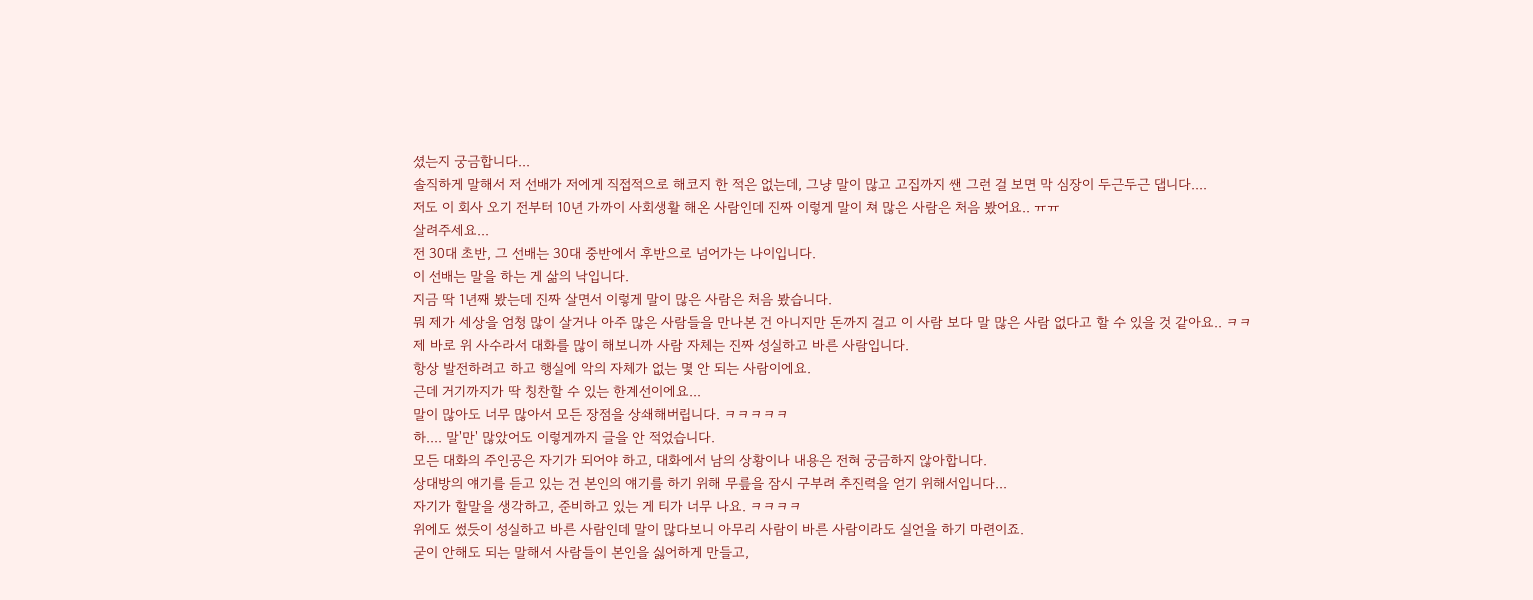셨는지 궁금합니다...
솔직하게 말해서 저 선배가 저에게 직접적으로 해코지 한 적은 없는데, 그냥 말이 많고 고집까지 쌘 그런 걸 보면 막 심장이 두근두근 댑니다....
저도 이 회사 오기 전부터 10년 가까이 사회생활 해온 사람인데 진짜 이렇게 말이 쳐 많은 사람은 처음 봤어요.. ㅠㅠ
살려주세요...
전 30대 초반, 그 선배는 30대 중반에서 후반으로 넘어가는 나이입니다.
이 선배는 말을 하는 게 삶의 낙입니다.
지금 딱 1년째 봤는데 진짜 살면서 이렇게 말이 많은 사람은 처음 봤습니다.
뭐 제가 세상을 엄청 많이 살거나 아주 많은 사람들을 만나본 건 아니지만 돈까지 걸고 이 사람 보다 말 많은 사람 없다고 할 수 있을 것 같아요.. ㅋㅋ
제 바로 위 사수라서 대화를 많이 해보니까 사람 자체는 진짜 성실하고 바른 사람입니다.
항상 발전하려고 하고 행실에 악의 자체가 없는 몇 안 되는 사람이에요.
근데 거기까지가 딱 칭찬할 수 있는 한계선이에요...
말이 많아도 너무 많아서 모든 장점을 상쇄해버립니다. ㅋㅋㅋㅋㅋ
하.... 말'만' 많았어도 이렇게까지 글을 안 적었습니다.
모든 대화의 주인공은 자기가 되어야 하고, 대화에서 남의 상황이나 내용은 전혀 궁금하지 않아합니다.
상대방의 얘기를 듣고 있는 건 본인의 얘기를 하기 위해 무릎을 잠시 구부려 추진력을 얻기 위해서입니다...
자기가 할말을 생각하고, 준비하고 있는 게 티가 너무 나요. ㅋㅋㅋㅋ
위에도 썼듯이 성실하고 바른 사람인데 말이 많다보니 아무리 사람이 바른 사람이라도 실언을 하기 마련이죠.
굳이 안해도 되는 말해서 사람들이 본인을 싫어하게 만들고,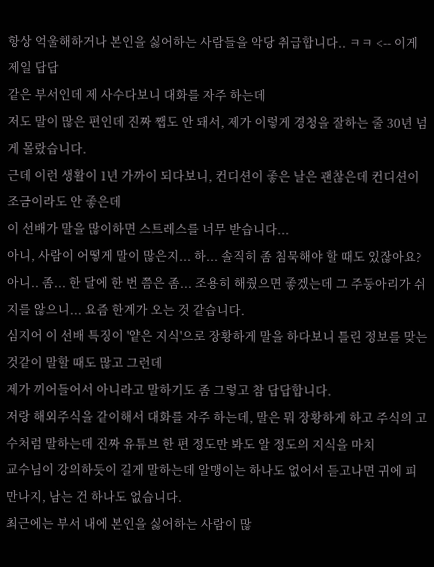항상 억울해하거나 본인을 싫어하는 사람들을 악당 취급합니다.. ㅋㅋ <-- 이게 제일 답답
같은 부서인데 제 사수다보니 대화를 자주 하는데
저도 말이 많은 편인데 진짜 쨉도 안 돼서, 제가 이렇게 경청을 잘하는 줄 30년 넘게 몰랐습니다.
근데 이런 생활이 1년 가까이 되다보니, 컨디션이 좋은 날은 괜찮은데 컨디션이 조금이라도 안 좋은데
이 선배가 말을 많이하면 스트레스를 너무 받습니다...
아니, 사람이 어떻게 말이 많은지... 하... 솔직히 좀 침묵해야 할 때도 있잖아요?
아니.. 좀... 한 달에 한 번 쯤은 좀... 조용히 해줬으면 좋겠는데 그 주둥아리가 쉬지를 않으니... 요즘 한계가 오는 것 같습니다.
심지어 이 선배 특징이 '얕은 지식'으로 장황하게 말을 하다보니 틀린 정보를 맞는 것같이 말할 때도 많고 그런데
제가 끼어들어서 아니라고 말하기도 좀 그렇고 참 답답합니다.
저랑 해외주식을 같이해서 대화를 자주 하는데, 말은 뭐 장황하게 하고 주식의 고수처럼 말하는데 진짜 유튜브 한 편 정도만 봐도 알 정도의 지식을 마치
교수님이 강의하듯이 길게 말하는데 알맹이는 하나도 없어서 듣고나면 귀에 피만나지, 남는 건 하나도 없습니다.
최근에는 부서 내에 본인을 싫어하는 사람이 많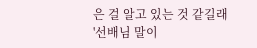은 걸 알고 있는 것 같길래
'선배님 말이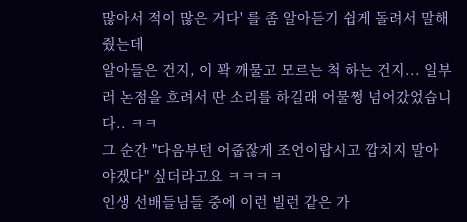많아서 적이 많은 거다' 를 좀 알아듣기 쉽게 돌려서 말해줬는데
알아들은 건지, 이 꽉 깨물고 모르는 척 하는 건지... 일부러 논점을 흐려서 딴 소리를 하길래 어물쩡 넘어갔었습니다.. ㅋㅋ
그 순간 "다음부턴 어줍잖게 조언이랍시고 깝치지 말아야겠다" 싶더라고요 ㅋㅋㅋㅋ
인생 선배들님들 중에 이런 빌런 같은 가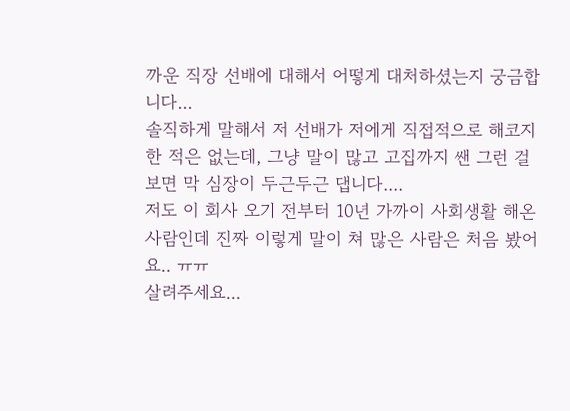까운 직장 선배에 대해서 어떻게 대처하셨는지 궁금합니다...
솔직하게 말해서 저 선배가 저에게 직접적으로 해코지 한 적은 없는데, 그냥 말이 많고 고집까지 쌘 그런 걸 보면 막 심장이 두근두근 댑니다....
저도 이 회사 오기 전부터 10년 가까이 사회생활 해온 사람인데 진짜 이렇게 말이 쳐 많은 사람은 처음 봤어요.. ㅠㅠ
살려주세요...